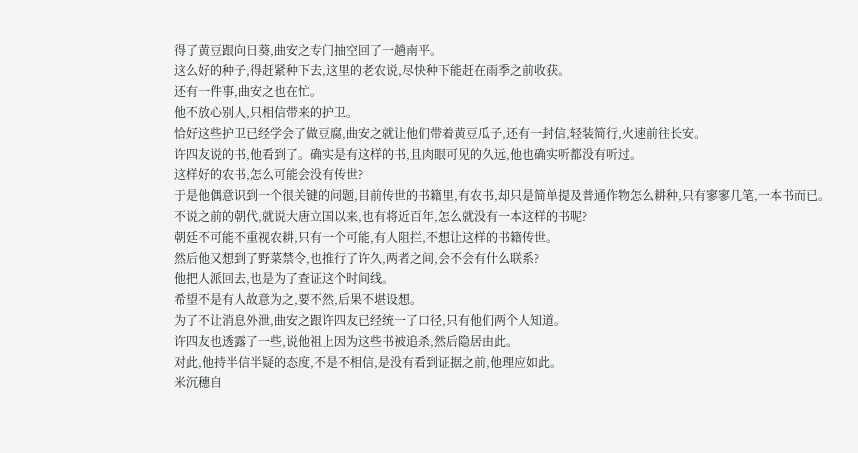得了黄豆跟向日葵,曲安之专门抽空回了一趟南平。
这么好的种子,得赶紧种下去,这里的老农说,尽快种下能赶在雨季之前收获。
还有一件事,曲安之也在忙。
他不放心别人,只相信带来的护卫。
恰好这些护卫已经学会了做豆腐,曲安之就让他们带着黄豆瓜子,还有一封信,轻装简行,火速前往长安。
许四友说的书,他看到了。确实是有这样的书,且肉眼可见的久远,他也确实听都没有听过。
这样好的农书,怎么可能会没有传世?
于是他偶意识到一个很关键的问题,目前传世的书籍里,有农书,却只是简单提及普通作物怎么耕种,只有寥寥几笔,一本书而已。
不说之前的朝代,就说大唐立国以来,也有将近百年,怎么就没有一本这样的书呢?
朝廷不可能不重视农耕,只有一个可能,有人阻拦,不想让这样的书籍传世。
然后他又想到了野菜禁令,也推行了许久,两者之间,会不会有什么联系?
他把人派回去,也是为了查证这个时间线。
希望不是有人故意为之,要不然,后果不堪设想。
为了不让消息外泄,曲安之跟许四友已经统一了口径,只有他们两个人知道。
许四友也透露了一些,说他祖上因为这些书被追杀,然后隐居由此。
对此,他持半信半疑的态度,不是不相信,是没有看到证据之前,他理应如此。
米沉穗自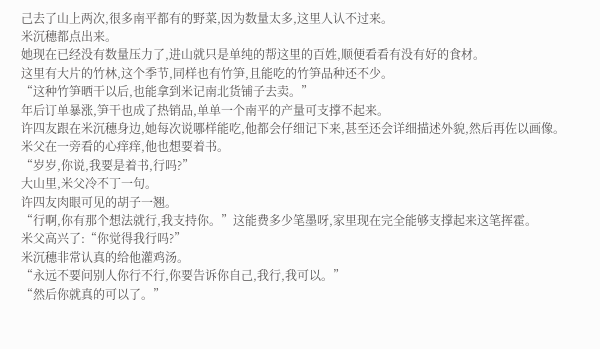己去了山上两次,很多南平都有的野菜,因为数量太多,这里人认不过来。
米沉穗都点出来。
她现在已经没有数量压力了,进山就只是单纯的帮这里的百姓,顺便看看有没有好的食材。
这里有大片的竹林,这个季节,同样也有竹笋,且能吃的竹笋品种还不少。
“这种竹笋晒干以后,也能拿到米记南北货铺子去卖。”
年后订单暴涨,笋干也成了热销品,单单一个南平的产量可支撑不起来。
许四友跟在米沉穗身边,她每次说哪样能吃,他都会仔细记下来,甚至还会详细描述外貌,然后再佐以画像。
米父在一旁看的心痒痒,他也想要着书。
“岁岁,你说,我要是着书,行吗?”
大山里,米父冷不丁一句。
许四友肉眼可见的胡子一翘。
“行啊,你有那个想法就行,我支持你。”这能费多少笔墨呀,家里现在完全能够支撑起来这笔挥霍。
米父高兴了:“你觉得我行吗?”
米沉穗非常认真的给他灌鸡汤。
“永远不要问别人你行不行,你要告诉你自己,我行,我可以。”
“然后你就真的可以了。”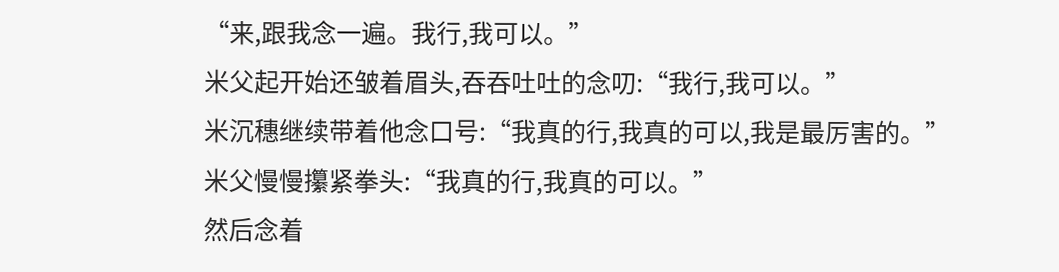“来,跟我念一遍。我行,我可以。”
米父起开始还皱着眉头,吞吞吐吐的念叨:“我行,我可以。”
米沉穗继续带着他念口号:“我真的行,我真的可以,我是最厉害的。”
米父慢慢攥紧拳头:“我真的行,我真的可以。”
然后念着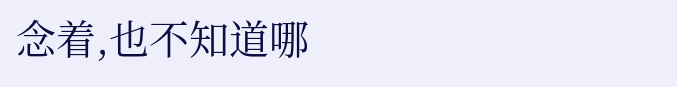念着,也不知道哪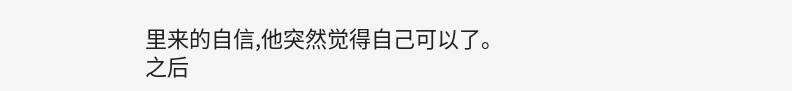里来的自信,他突然觉得自己可以了。
之后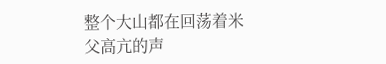整个大山都在回荡着米父高亢的声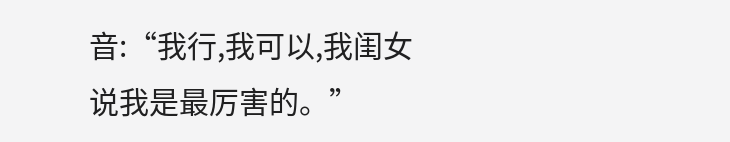音:“我行,我可以,我闺女说我是最厉害的。”